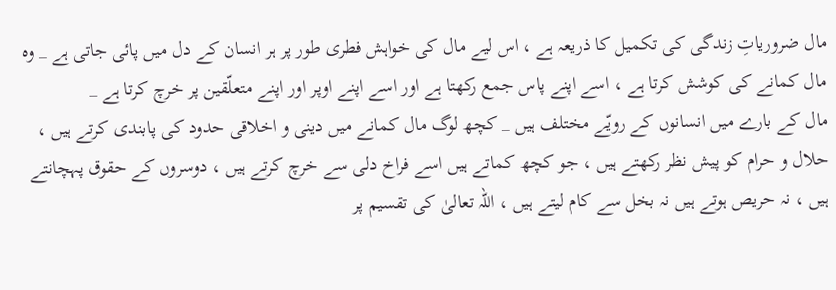مال ضروریاتِ زندگی کی تکمیل کا ذریعہ ہے ، اس لیے مال کی خواہش فطری طور پر ہر انسان کے دل میں پائی جاتی ہے _ وہ مال کمانے کی کوشش کرتا ہے ، اسے اپنے پاس جمع رکھتا ہے اور اسے اپنے اوپر اور اپنے متعلّقین پر خرچ کرتا ہے _
مال کے بارے میں انسانوں کے رویّے مختلف ہیں _ کچھ لوگ مال کمانے میں دینی و اخلاقی حدود کی پابندی کرتے ہیں ، حلال و حرام کو پیش نظر رکھتے ہیں ، جو کچھ کماتے ہیں اسے فراخ دلی سے خرچ کرتے ہیں ، دوسروں کے حقوق پہچانتے ہیں ، نہ حریص ہوتے ہیں نہ بخل سے کام لیتے ہیں ، اللہ تعالیٰ کی تقسیم پر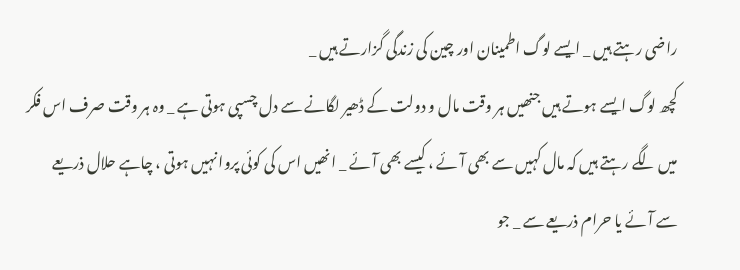راضی رہتے ہیں _ ایسے لوگ اطمینان اور چین کی زندگی گزارتے ہیں _
کچھ لوگ ایسے ہوتے ہیں جنھیں ہر وقت مال و دولت کے ڈھیر لگانے سے دل چسپی ہوتی ہے _ وہ ہر وقت صرف اس فکر میں لگے رہتے ہیں کہ مال کہیں سے بھی آئے ، کیسے بھی آئے _ انھیں اس کی کوئی پروا نہیں ہوتی ، چاہے حلال ذریعے سے آئے یا حرام ذریعے سے _ جو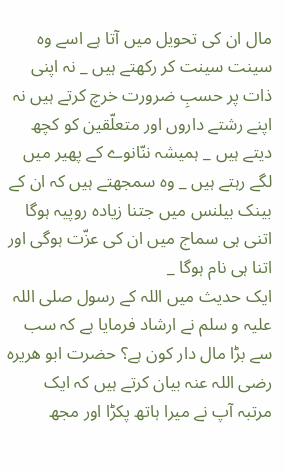مال ان کی تحویل میں آتا ہے اسے وہ سینت سینت کر رکھتے ہیں _ نہ اپنی ذات پر حسبِ ضرورت خرچ کرتے ہیں نہ اپنے رشتے داروں اور متعلّقین کو کچھ دیتے ہیں _ ہمیشہ ننّانوے کے پھیر میں لگے رہتے ہیں _ وہ سمجھتے ہیں کہ ان کے بینک بیلنس میں جتنا زیادہ روپیہ ہوگا اتنی ہی سماج میں ان کی عزّت ہوگی اور اتنا ہی نام ہوگا _
ایک حدیث میں اللہ کے رسول صلی اللہ علیہ و سلم نے ارشاد فرمایا ہے کہ سب سے بڑا مال دار کون ہے؟ حضرت ابو ھریرہ رضی اللہ عنہ بیان کرتے ہیں کہ ایک مرتبہ آپ نے میرا ہاتھ پکڑا اور مجھ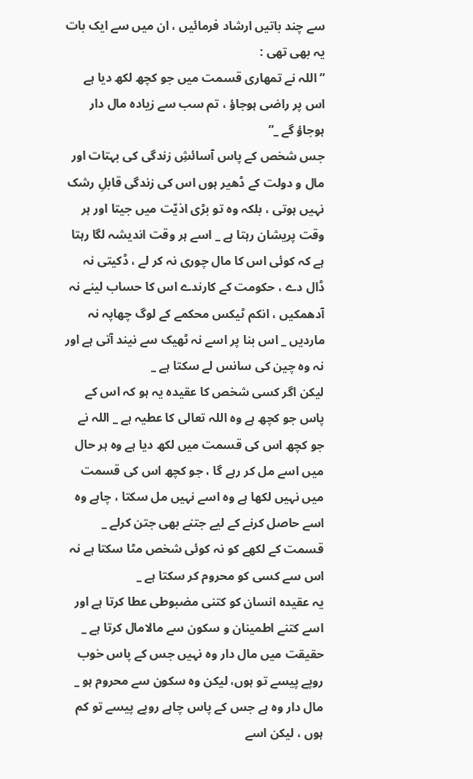سے چند باتیں ارشاد فرمائیں ، ان میں سے ایک بات یہ بھی تھی :
” اللہ نے تمھاری قسمت میں جو کچھ لکھ دیا ہے اس پر راضی ہوجاؤ ، تم سب سے زیادہ مال دار ہوجاؤ گے _”
جس شخص کے پاس آسائشِ زندگی کی بہتات اور مال و دولت کے ڈھیر ہوں اس کی زندگی قابلِ رشک نہیں ہوتی ، بلکہ وہ تو بڑی اذیّت میں جیتا اور ہر وقت پریشان رہتا ہے _ اسے ہر وقت اندیشہ لگا رہتا ہے کہ کوئی اس کا مال چوری نہ کر لے ، ڈکیتی نہ ڈال دے ، حکومت کے کارندے اس کا حساب لینے نہ آدھمکیں ، انکم ٹیکس محکمے کے لوگ چھاپہ نہ ماردیں _ اس بنا پر اسے نہ ٹھیک سے نیند آتی ہے اور نہ وہ چین کی سانس لے سکتا ہے _
لیکن اگر کسی شخص کا عقیدہ یہ ہو کہ اس کے پاس جو کچھ ہے وہ اللہ تعالی کا عطیہ ہے _ اللہ نے جو کچھ اس کی قسمت میں لکھ دیا ہے وہ ہر حال میں اسے مل کر رہے گا ، جو کچھ اس کی قسمت میں نہیں لکھا ہے وہ اسے نہیں مل سکتا ، چاہے وہ اسے حاصل کرنے کے لیے جتنے بھی جتن کرلے _ قسمت کے لکھے کو نہ کوئی شخص مٹا سکتا ہے نہ اس سے کسی کو محروم کر سکتا ہے _
یہ عقیدہ انسان کو کتنی مضبوطی عطا کرتا ہے اور اسے کتنے اطمینان و سکون سے مالامال کرتا ہے _
حقیقت میں مال دار وہ نہیں جس کے پاس خوب روپے پیسے تو ہوں، لیکن وہ سکون سے محروم ہو _
مال دار وہ ہے جس کے پاس چاہے روپے پیسے تو کم ہوں ، لیکن اسے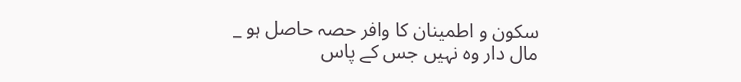سکون و اطمینان کا وافر حصہ حاصل ہو _
مال دار وہ نہیں جس کے پاس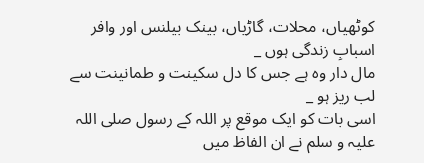کوٹھیاں، محلات، گاڑیاں، بینک بیلنس اور وافر اسبابِ زندگی ہوں _
مال دار وہ ہے جس کا دل سکینت و طمانینت سے لب ریز ہو _
اسی بات کو ایک موقع پر اللہ کے رسول صلی اللہ علیہ و سلم نے ان الفاظ میں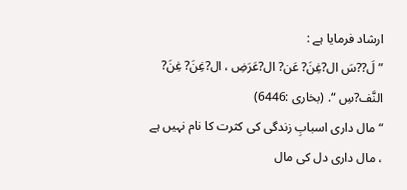ارشاد فرمایا ہے :
” لَ??سَ ال?غِنَ? عَن? ال?عَرَضِ ، ال?غِنَ? غِنَ? النَّف?سِ “. (بخاری :6446)
“مال داری اسبابِ زندگی کی کثرت کا نام نہیں ہے ، مال داری دل کی مال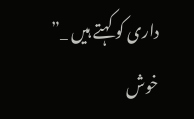داری کو کہتے ہیں _”
خوش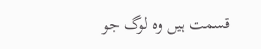قسمت ہیں وہ لوگ جو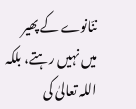ننّانوے کے پھیر میں نہیں رہتے، بلکہ اللہ تعالیٰ کی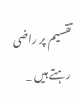تقسیم پر راضی رہتے ہیں _